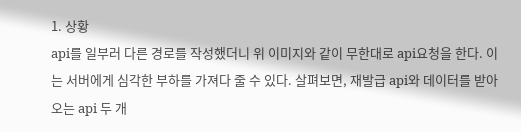1. 상황
api를 일부러 다른 경로를 작성했더니 위 이미지와 같이 무한대로 api요청을 한다. 이는 서버에게 심각한 부하를 가져다 줄 수 있다. 살펴보면, 재발급 api와 데이터를 받아오는 api 두 개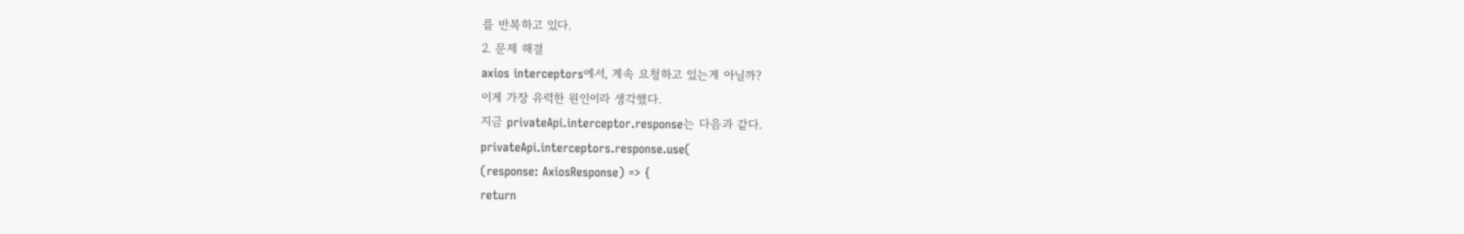를 반복하고 있다.
2. 문제 해결
axios interceptors에서, 계속 요청하고 있는게 아닐까?
이게 가장 유력한 원인이라 생각했다.
지금 privateApi.interceptor.response는 다음과 같다.
privateApi.interceptors.response.use(
(response: AxiosResponse) => {
return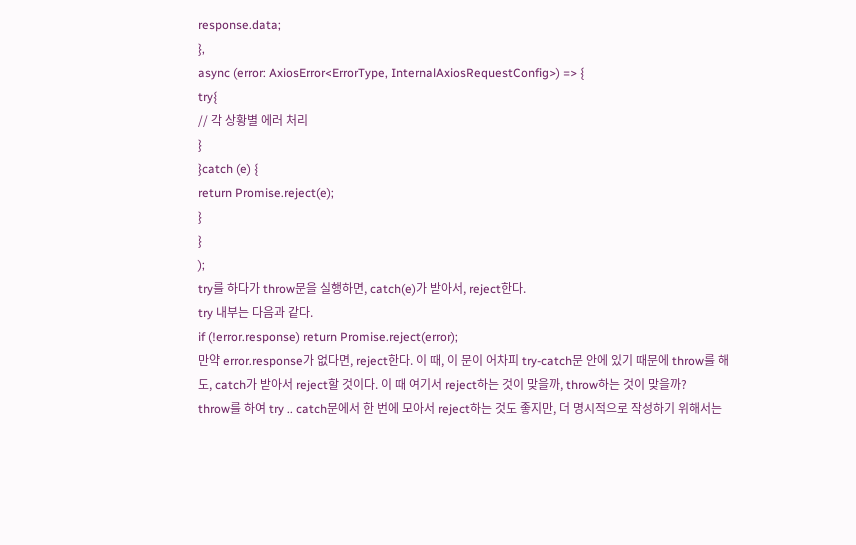response.data;
},
async (error: AxiosError<ErrorType, InternalAxiosRequestConfig>) => {
try{
// 각 상황별 에러 처리
}
}catch (e) {
return Promise.reject(e);
}
}
);
try를 하다가 throw문을 실행하면, catch(e)가 받아서, reject한다.
try 내부는 다음과 같다.
if (!error.response) return Promise.reject(error);
만약 error.response가 없다면, reject한다. 이 때, 이 문이 어차피 try-catch문 안에 있기 때문에 throw를 해도, catch가 받아서 reject할 것이다. 이 때 여기서 reject하는 것이 맞을까, throw하는 것이 맞을까?
throw를 하여 try .. catch문에서 한 번에 모아서 reject하는 것도 좋지만, 더 명시적으로 작성하기 위해서는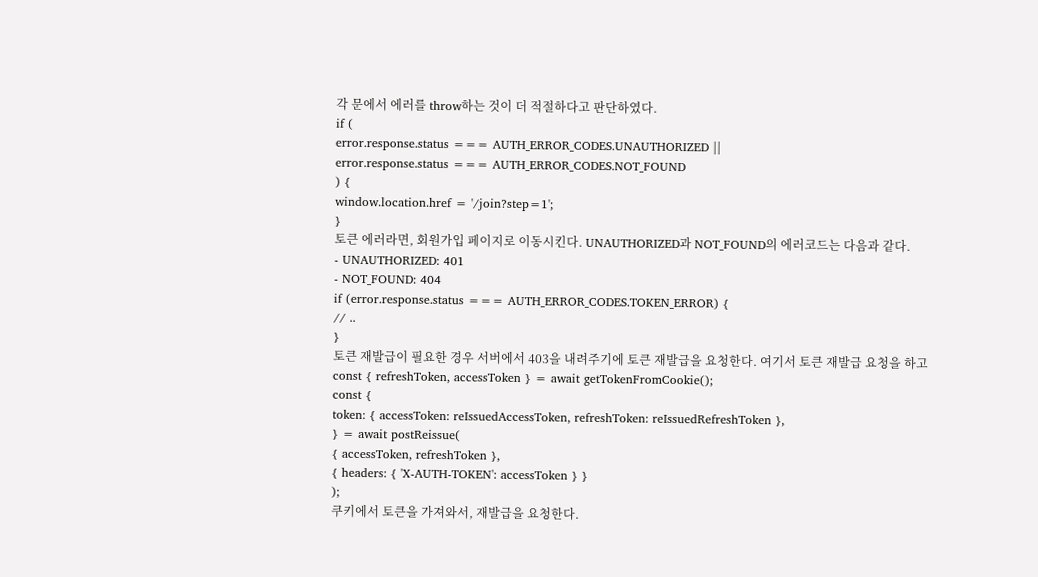각 문에서 에러를 throw하는 것이 더 적절하다고 판단하였다.
if (
error.response.status === AUTH_ERROR_CODES.UNAUTHORIZED ||
error.response.status === AUTH_ERROR_CODES.NOT_FOUND
) {
window.location.href = '/join?step=1';
}
토큰 에러라면, 회원가입 페이지로 이동시킨다. UNAUTHORIZED과 NOT_FOUND의 에러코드는 다음과 같다.
- UNAUTHORIZED: 401
- NOT_FOUND: 404
if (error.response.status === AUTH_ERROR_CODES.TOKEN_ERROR) {
// ..
}
토큰 재발급이 필요한 경우 서버에서 403을 내려주기에 토큰 재발급을 요청한다. 여기서 토큰 재발급 요청을 하고
const { refreshToken, accessToken } = await getTokenFromCookie();
const {
token: { accessToken: reIssuedAccessToken, refreshToken: reIssuedRefreshToken },
} = await postReissue(
{ accessToken, refreshToken },
{ headers: { 'X-AUTH-TOKEN': accessToken } }
);
쿠키에서 토큰을 가져와서, 재발급을 요청한다.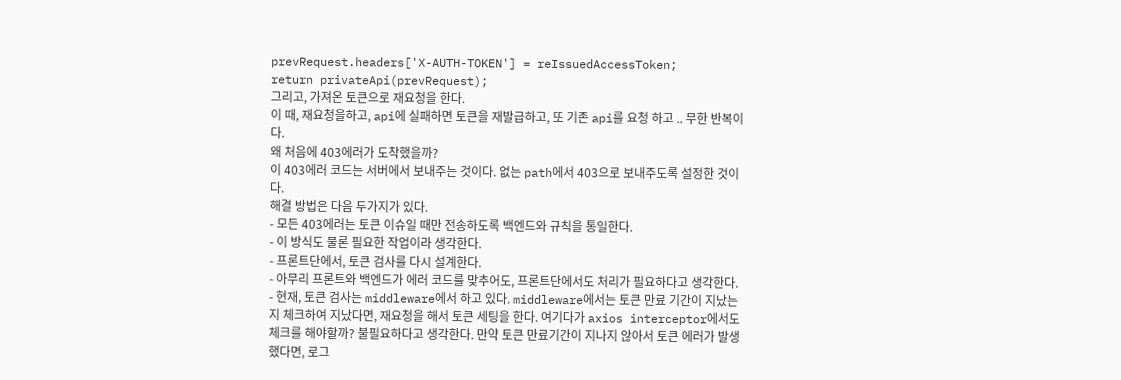prevRequest.headers['X-AUTH-TOKEN'] = reIssuedAccessToken;
return privateApi(prevRequest);
그리고, 가져온 토큰으로 재요청을 한다.
이 때, 재요청을하고, api에 실패하면 토큰을 재발급하고, 또 기존 api를 요청 하고 .. 무한 반복이다.
왜 처음에 403에러가 도착했을까?
이 403에러 코드는 서버에서 보내주는 것이다. 없는 path에서 403으로 보내주도록 설정한 것이다.
해결 방법은 다음 두가지가 있다.
- 모든 403에러는 토큰 이슈일 때만 전송하도록 백엔드와 규칙을 통일한다.
- 이 방식도 물론 필요한 작업이라 생각한다.
- 프론트단에서, 토큰 검사를 다시 설계한다.
- 아무리 프론트와 백엔드가 에러 코드를 맞추어도, 프론트단에서도 처리가 필요하다고 생각한다.
- 현재, 토큰 검사는 middleware에서 하고 있다. middleware에서는 토큰 만료 기간이 지났는지 체크하여 지났다면, 재요청을 해서 토큰 세팅을 한다. 여기다가 axios interceptor에서도 체크를 해야할까? 불필요하다고 생각한다. 만약 토큰 만료기간이 지나지 않아서 토큰 에러가 발생했다면, 로그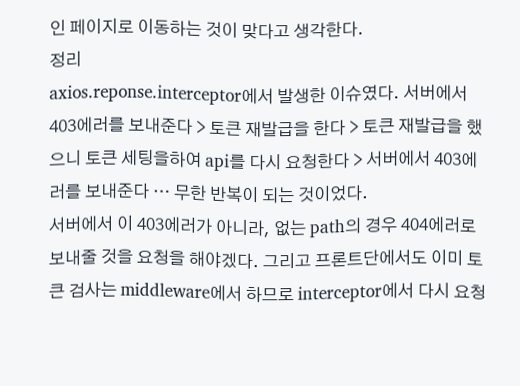인 페이지로 이동하는 것이 맞다고 생각한다.
정리
axios.reponse.interceptor에서 발생한 이슈였다. 서버에서 403에러를 보내준다 > 토큰 재발급을 한다 > 토큰 재발급을 했으니 토큰 세팅을하여 api를 다시 요청한다 > 서버에서 403에러를 보내준다 … 무한 반복이 되는 것이었다.
서버에서 이 403에러가 아니라, 없는 path의 경우 404에러로 보내줄 것을 요청을 해야겠다. 그리고 프론트단에서도 이미 토큰 검사는 middleware에서 하므로 interceptor에서 다시 요청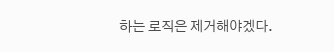하는 로직은 제거해야겠다.